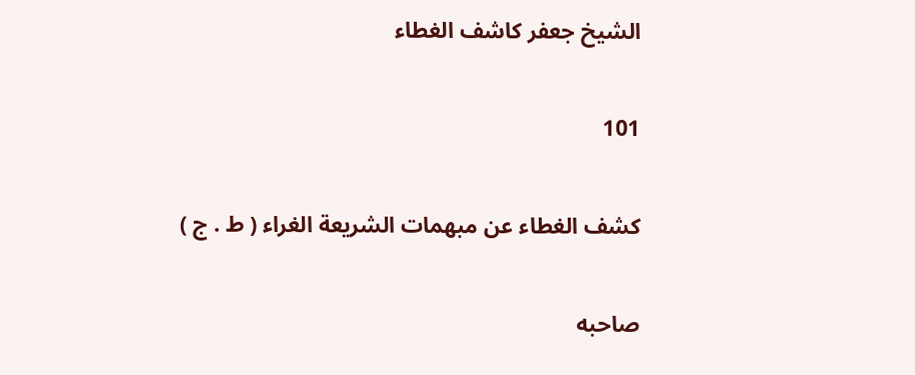الشيخ جعفر كاشف الغطاء

101

كشف الغطاء عن مبهمات الشريعة الغراء ( ط . ج )

صاحبه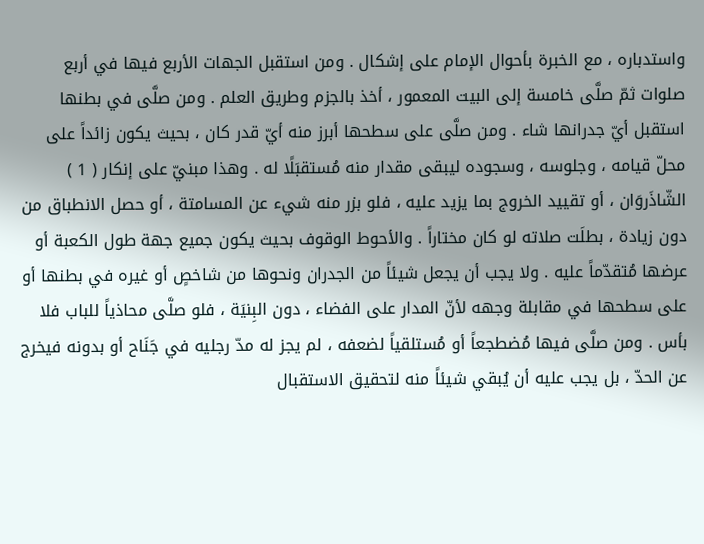واستدباره ، مع الخبرة بأحوال الإمام على إشكال . ومن استقبل الجهات الأربع فيها في أربع صلوات ثمّ صلَّى خامسة إلى البيت المعمور ، أخذ بالجزم وطريق العلم . ومن صلَّى في بطنها استقبل أيّ جدرانها شاء . ومن صلَّى على سطحها أبرز منه أيّ قدر كان ، بحيث يكون زائداً على محلّ قيامه ، وجلوسه ، وسجوده ليبقى مقدار منه مُستقبَلًا له . وهذا مبنيّ على إنكار ( 1 ) الشّاذَروَان ، أو تقييد الخروج بما يزيد عليه ، فلو بزر منه شيء عن المسامتة ، أو حصل الانطباق من دون زيادة ، بطلَت صلاته لو كان مختاراً . والأحوط الوقوف بحيث يكون جميع جهة طول الكعبة أو عرضها مُتقدّماً عليه . ولا يجب أن يجعل شيئاً من الجدران ونحوها من شاخصٍ أو غيره في بطنها أو على سطحها في مقابلة وجهه لأنّ المدار على الفضاء ، دون البِنيَة ، فلو صلَّى محاذياً للباب فلا بأس . ومن صلَّى فيها مُضطجعاً أو مُستلقياً لضعفه ، لم يجز له مدّ رجليه في جَنَاح أو بدونه فيخرج عن الحدّ ، بل يجب عليه أن يُبقي شيئاً منه لتحقيق الاستقبال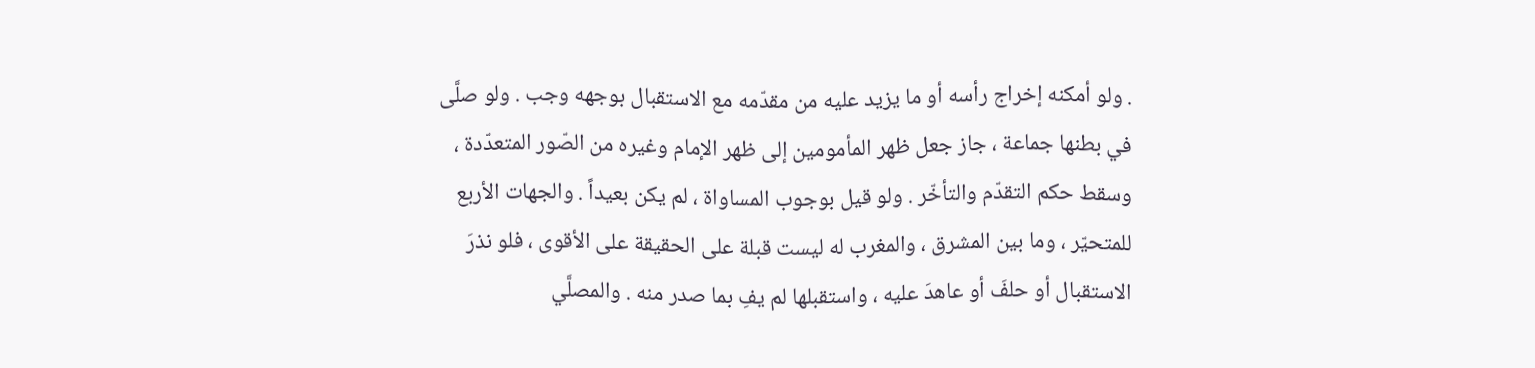. ولو أمكنه إخراج رأسه أو ما يزيد عليه من مقدّمه مع الاستقبال بوجهه وجب . ولو صلَّى في بطنها جماعة ، جاز جعل ظهر المأمومين إلى ظهر الإمام وغيره من الصّور المتعدّدة ، وسقط حكم التقدّم والتأخّر . ولو قيل بوجوب المساواة ، لم يكن بعيداً . والجهات الأربع للمتحيّر ، وما بين المشرق ، والمغرب له ليست قبلة على الحقيقة على الأقوى ، فلو نذرَ الاستقبال أو حلفَ أو عاهدَ عليه ، واستقبلها لم يفِ بما صدر منه . والمصلَّي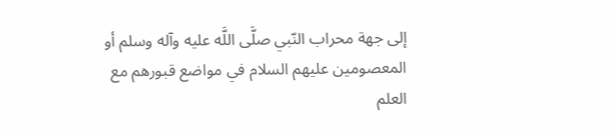إلى جهة محراب النّبي صلَّى اللَّه عليه وآله وسلم أو المعصومين عليهم السلام في مواضع قبورهم مع العلم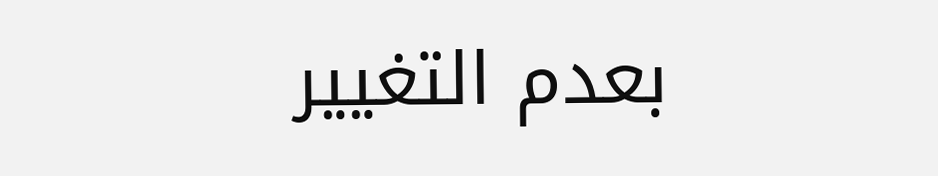بعدم التغيير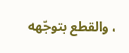، والقطع بتوجّهه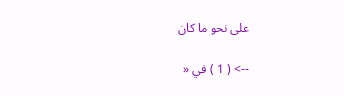على نحو ما كان

--> ( 1 ) في «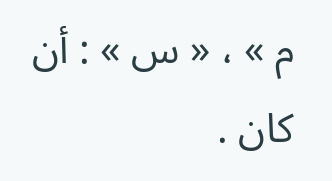م » ، « س » : أن كان .